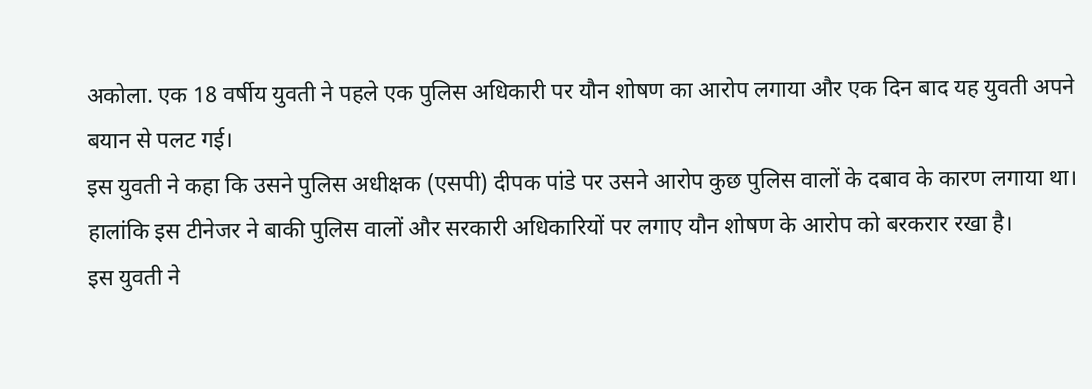अकोला. एक 18 वर्षीय युवती ने पहले एक पुलिस अधिकारी पर यौन शोषण का आरोप लगाया और एक दिन बाद यह युवती अपने बयान से पलट गई।
इस युवती ने कहा कि उसने पुलिस अधीक्षक (एसपी) दीपक पांडे पर उसने आरोप कुछ पुलिस वालों के दबाव के कारण लगाया था। हालांकि इस टीनेजर ने बाकी पुलिस वालों और सरकारी अधिकारियों पर लगाए यौन शोषण के आरोप को बरकरार रखा है।
इस युवती ने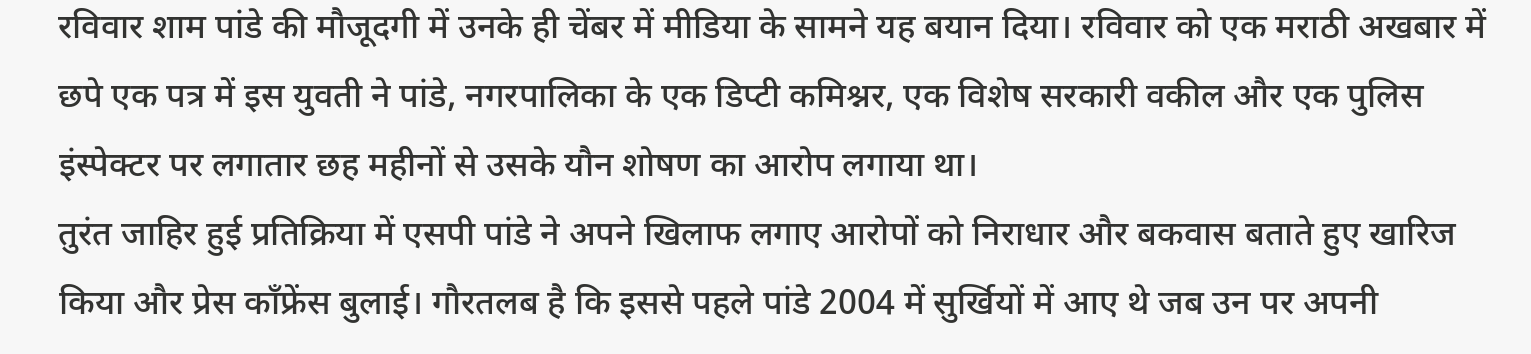रविवार शाम पांडे की मौजूदगी में उनके ही चेंबर में मीडिया के सामने यह बयान दिया। रविवार को एक मराठी अखबार में छपे एक पत्र में इस युवती ने पांडे, नगरपालिका के एक डिप्टी कमिश्नर, एक विशेष सरकारी वकील और एक पुलिस इंस्पेक्टर पर लगातार छह महीनों से उसके यौन शोषण का आरोप लगाया था।
तुरंत जाहिर हुई प्रतिक्रिया में एसपी पांडे ने अपने खिलाफ लगाए आरोपों को निराधार और बकवास बताते हुए खारिज किया और प्रेस कॉंफ्रेंस बुलाई। गौरतलब है कि इससे पहले पांडे 2004 में सुर्खियों में आए थे जब उन पर अपनी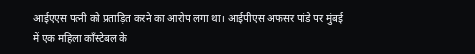आईएएस पत्नी को प्रताड़ित करने का आरोप लगा था। आईपीएस अफसर पांडे पर मुंबई में एक महिला कॉंस्टेबल के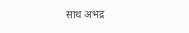साथ अभद्र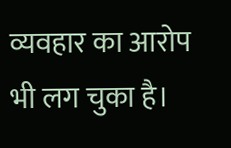व्यवहार का आरोप भी लग चुका है।